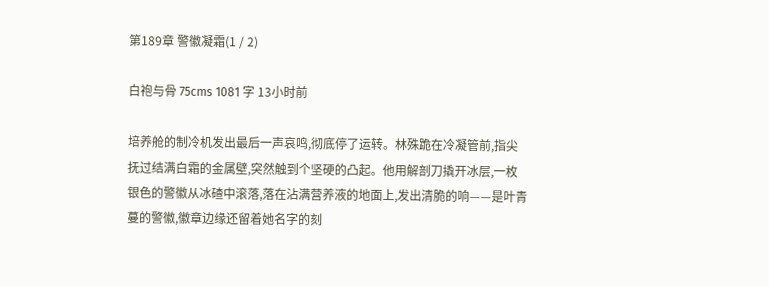第189章 警徽凝霜(1 / 2)

白袍与骨 75cms 1081 字 13小时前

培养舱的制冷机发出最后一声哀鸣,彻底停了运转。林殊跪在冷凝管前,指尖抚过结满白霜的金属壁,突然触到个坚硬的凸起。他用解剖刀撬开冰层,一枚银色的警徽从冰碴中滚落,落在沾满营养液的地面上,发出清脆的响——是叶青蔓的警徽,徽章边缘还留着她名字的刻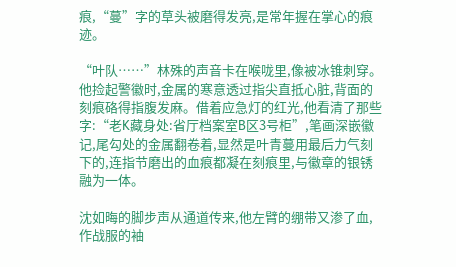痕,“蔓”字的草头被磨得发亮,是常年握在掌心的痕迹。

“叶队……”林殊的声音卡在喉咙里,像被冰锥刺穿。他捡起警徽时,金属的寒意透过指尖直抵心脏,背面的刻痕硌得指腹发麻。借着应急灯的红光,他看清了那些字:“老K藏身处:省厅档案室B区3号柜”,笔画深嵌徽记,尾勾处的金属翻卷着,显然是叶青蔓用最后力气刻下的,连指节磨出的血痕都凝在刻痕里,与徽章的银锈融为一体。

沈如晦的脚步声从通道传来,他左臂的绷带又渗了血,作战服的袖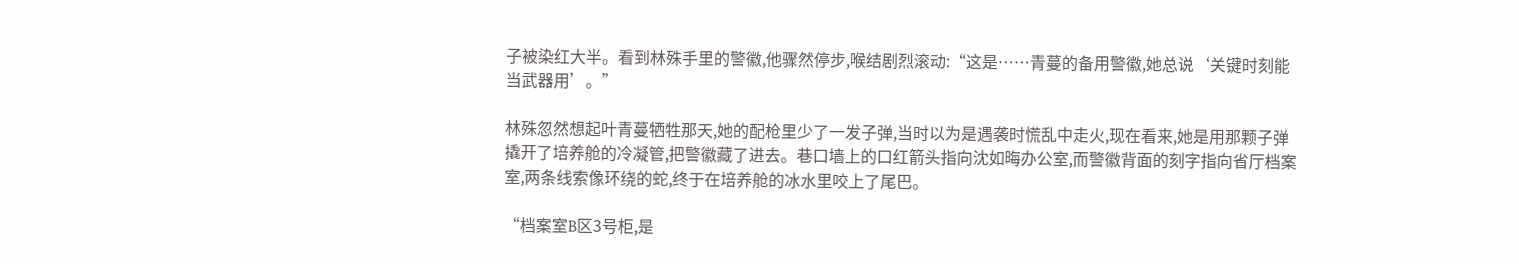子被染红大半。看到林殊手里的警徽,他骤然停步,喉结剧烈滚动:“这是……青蔓的备用警徽,她总说‘关键时刻能当武器用’。”

林殊忽然想起叶青蔓牺牲那天,她的配枪里少了一发子弹,当时以为是遇袭时慌乱中走火,现在看来,她是用那颗子弹撬开了培养舱的冷凝管,把警徽藏了进去。巷口墙上的口红箭头指向沈如晦办公室,而警徽背面的刻字指向省厅档案室,两条线索像环绕的蛇,终于在培养舱的冰水里咬上了尾巴。

“档案室B区3号柜,是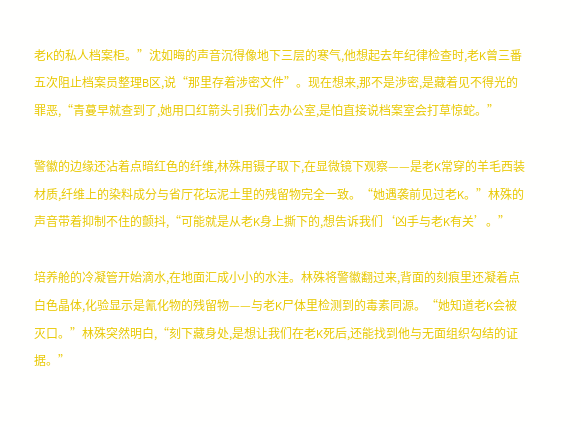老K的私人档案柜。”沈如晦的声音沉得像地下三层的寒气,他想起去年纪律检查时,老K曾三番五次阻止档案员整理B区,说“那里存着涉密文件”。现在想来,那不是涉密,是藏着见不得光的罪恶,“青蔓早就查到了,她用口红箭头引我们去办公室,是怕直接说档案室会打草惊蛇。”

警徽的边缘还沾着点暗红色的纤维,林殊用镊子取下,在显微镜下观察——是老K常穿的羊毛西装材质,纤维上的染料成分与省厅花坛泥土里的残留物完全一致。“她遇袭前见过老K。”林殊的声音带着抑制不住的颤抖,“可能就是从老K身上撕下的,想告诉我们‘凶手与老K有关’。”

培养舱的冷凝管开始滴水,在地面汇成小小的水洼。林殊将警徽翻过来,背面的刻痕里还凝着点白色晶体,化验显示是氰化物的残留物——与老K尸体里检测到的毒素同源。“她知道老K会被灭口。”林殊突然明白,“刻下藏身处,是想让我们在老K死后,还能找到他与无面组织勾结的证据。”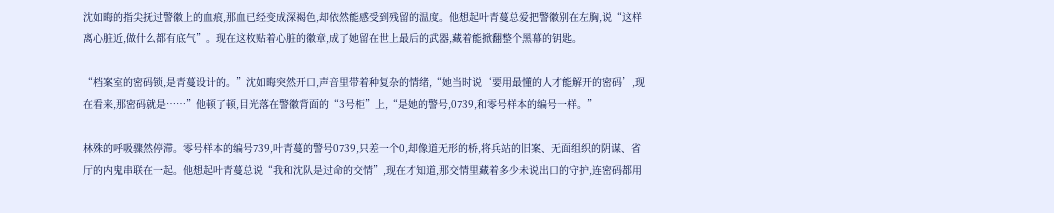沈如晦的指尖抚过警徽上的血痕,那血已经变成深褐色,却依然能感受到残留的温度。他想起叶青蔓总爱把警徽别在左胸,说“这样离心脏近,做什么都有底气”。现在这枚贴着心脏的徽章,成了她留在世上最后的武器,藏着能掀翻整个黑幕的钥匙。

“档案室的密码锁,是青蔓设计的。”沈如晦突然开口,声音里带着种复杂的情绪,“她当时说‘要用最懂的人才能解开的密码’,现在看来,那密码就是……”他顿了顿,目光落在警徽背面的“3号柜”上,“是她的警号,0739,和零号样本的编号一样。”

林殊的呼吸骤然停滞。零号样本的编号739,叶青蔓的警号0739,只差一个0,却像道无形的桥,将兵站的旧案、无面组织的阴谋、省厅的内鬼串联在一起。他想起叶青蔓总说“我和沈队是过命的交情”,现在才知道,那交情里藏着多少未说出口的守护,连密码都用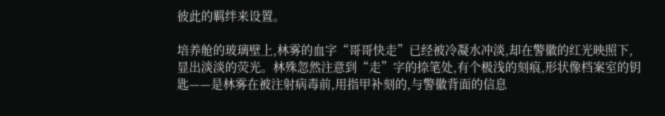彼此的羁绊来设置。

培养舱的玻璃壁上,林雾的血字“哥哥快走”已经被冷凝水冲淡,却在警徽的红光映照下,显出淡淡的荧光。林殊忽然注意到“走”字的捺笔处,有个极浅的刻痕,形状像档案室的钥匙——是林雾在被注射病毒前,用指甲补刻的,与警徽背面的信息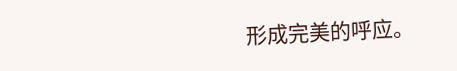形成完美的呼应。